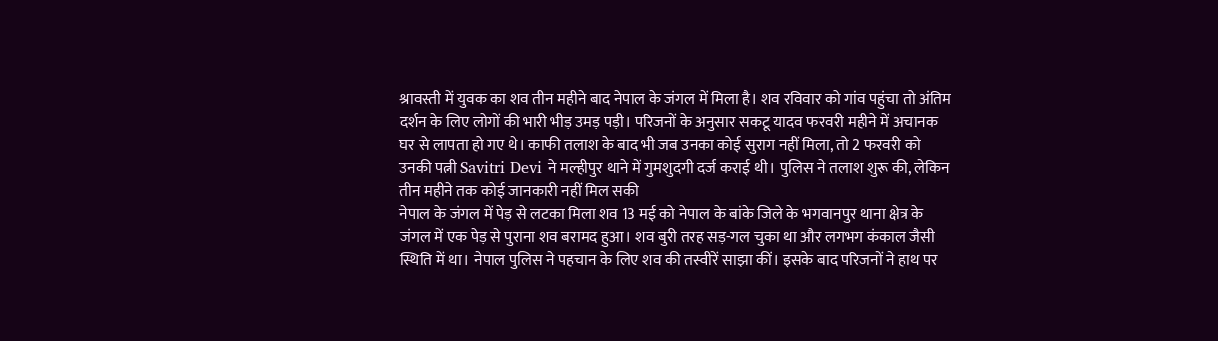श्रावस्ती में युवक का शव तीन महीने बाद नेपाल के जंगल में मिला है। शव रविवार को गांव पहुंचा तो अंतिम दर्शन के लिए लोगों की भारी भीड़ उमड़ पड़ी। परिजनों के अनुसार सकटू यादव फरवरी महीने में अचानक घर से लापता हो गए थे। काफी तलाश के बाद भी जब उनका कोई सुराग नहीं मिला, तो 2 फरवरी को उनकी पत्नी Savitri Devi ने मल्हीपुर थाने में गुमशुदगी दर्ज कराई थी। पुलिस ने तलाश शुरू की, लेकिन तीन महीने तक कोई जानकारी नहीं मिल सकी
नेपाल के जंगल में पेड़ से लटका मिला शव 13 मई को नेपाल के बांके जिले के भगवानपुर थाना क्षेत्र के जंगल में एक पेड़ से पुराना शव बरामद हुआ। शव बुरी तरह सड़-गल चुका था और लगभग कंकाल जैसी स्थिति में था। नेपाल पुलिस ने पहचान के लिए शव की तस्वीरें साझा कीं। इसके बाद परिजनों ने हाथ पर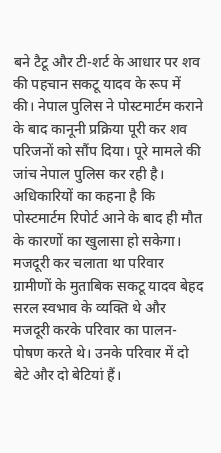बने टैटू और टी-शर्ट के आधार पर शव की पहचान सकटू यादव के रूप में की। नेपाल पुलिस ने पोस्टमार्टम कराने के बाद कानूनी प्रक्रिया पूरी कर शव परिजनों को सौंप दिया। पूरे मामले की जांच नेपाल पुलिस कर रही है। अधिकारियों का कहना है कि पोस्टमार्टम रिपोर्ट आने के बाद ही मौत के कारणों का खुलासा हो सकेगा। मजदूरी कर चलाता था परिवार ग्रामीणों के मुताबिक सकटू यादव बेहद सरल स्वभाव के व्यक्ति थे और मजदूरी करके परिवार का पालन-पोषण करते थे। उनके परिवार में दो बेटे और दो बेटियां हैं।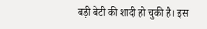बड़ी बेटी की शादी हो चुकी है। इस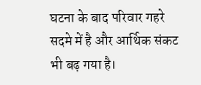घटना के बाद परिवार गहरे सदमे में है और आर्थिक संकट भी बढ़ गया है।